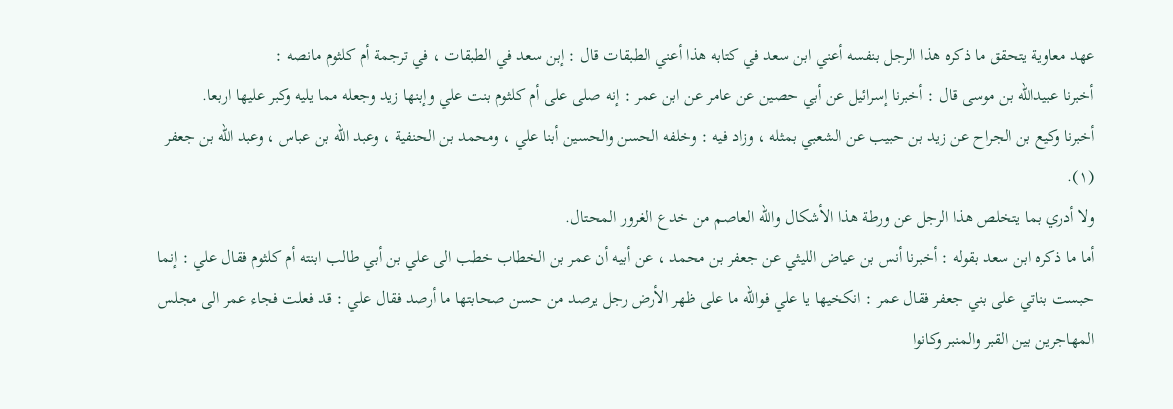عهد معاوية يتحقق ما ذكره هذا الرجل بنفسه أعني ابن سعد في كتابه هذا أعني الطبقات قال : إبن سعد في الطبقات ، في ترجمة أم كلثوم مانصه :
أخبرنا عبيدالله بن موسى قال : أخبرنا إسرائيل عن أبي حصين عن عامر عن ابن عمر : إنه صلى على أم كلثوم بنت علي وإبنها زيد وجعله مما يليه وكبر عليها اربعا.
أخبرنا وكيع بن الجراح عن زيد بن حبيب عن الشعبي بمثله ، وزاد فيه : وخلفه الحسن والحسين أبنا علي ، ومحمد بن الحنفية ، وعبد الله بن عباس ، وعبد الله بن جعفر (١).
ولا أدري بما يتخلص هذا الرجل عن ورطة هذا الأشكال والله العاصم من خدع الغرور المحتال.
أما ما ذكره ابن سعد بقوله : أخبرنا أنس بن عياض الليثي عن جعفر بن محمد ، عن أبيه أن عمر بن الخطاب خطب الى علي بن أبي طالب ابنته أم كلثوم فقال علي : إنما حبست بناتي على بني جعفر فقال عمر : انكخيها يا علي فوالله ما على ظهر الأرض رجل يرصد من حسن صحابتها ما أرصد فقال علي : قد فعلت فجاء عمر الى مجلس المهاجرين بين القبر والمنبر وكانوا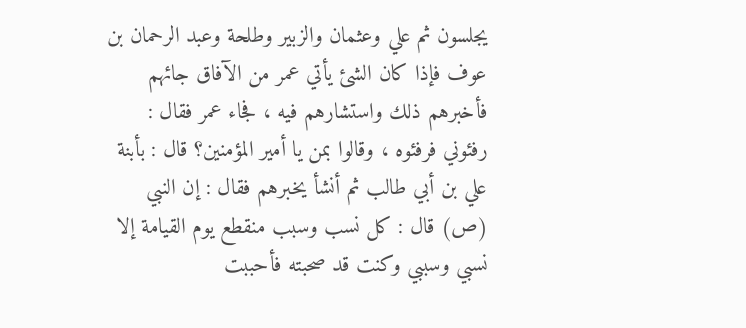يجلسون ثم علي وعثمان والزبير وطلحة وعبد الرحمان بن عوف فإذا كان الشئ يأتي عمر من الآفاق جائهم فأخبرهم ذلك واستشارهم فيه ، فجاء عمر فقال : رفئوني فرفئوه ، وقالوا بمن يا أمير المؤمنين؟ قال : بأبنة علي بن أبي طالب ثم أنشأ يخبرهم فقال : إن النبي (ص) قال : كل نسب وسبب منقطع يوم القيامة إلا نسبي وسببي وكنت قد صحبته فأحببت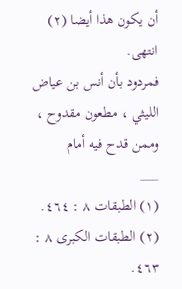أن يكون هذا أيضا (٢) انتهى.
فمردود بأن أنس بن عياض الليثي ، مطعون مقدوح ، وممن قدح فيه أمام
___
(١) الطبقات ٨ : ٤٦٤.
(٢) الطبقات الكبرى ٨ : ٤٦٣.